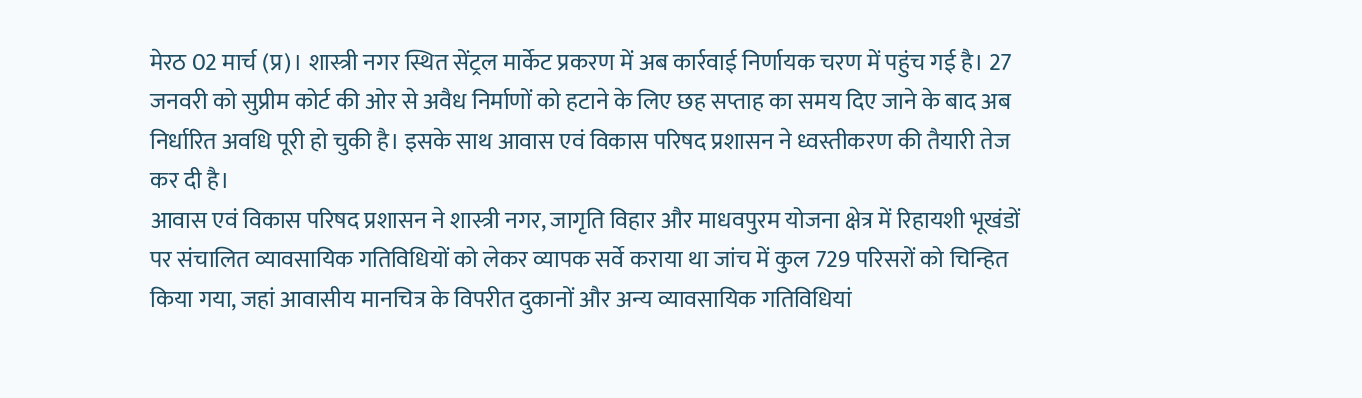मेरठ 02 मार्च (प्र)। शास्त्री नगर स्थित सेंट्रल मार्केट प्रकरण में अब कार्रवाई निर्णायक चरण में पहुंच गई है। 27 जनवरी को सुप्रीम कोर्ट की ओर से अवैध निर्माणों को हटाने के लिए छह सप्ताह का समय दिए जाने के बाद अब निर्धारित अवधि पूरी हो चुकी है। इसके साथ आवास एवं विकास परिषद प्रशासन ने ध्वस्तीकरण की तैयारी तेज कर दी है।
आवास एवं विकास परिषद प्रशासन ने शास्त्री नगर, जागृति विहार और माधवपुरम योजना क्षेत्र में रिहायशी भूखंडों पर संचालित व्यावसायिक गतिविधियों को लेकर व्यापक सर्वे कराया था जांच में कुल 729 परिसरों को चिन्हित किया गया, जहां आवासीय मानचित्र के विपरीत दुकानों और अन्य व्यावसायिक गतिविधियां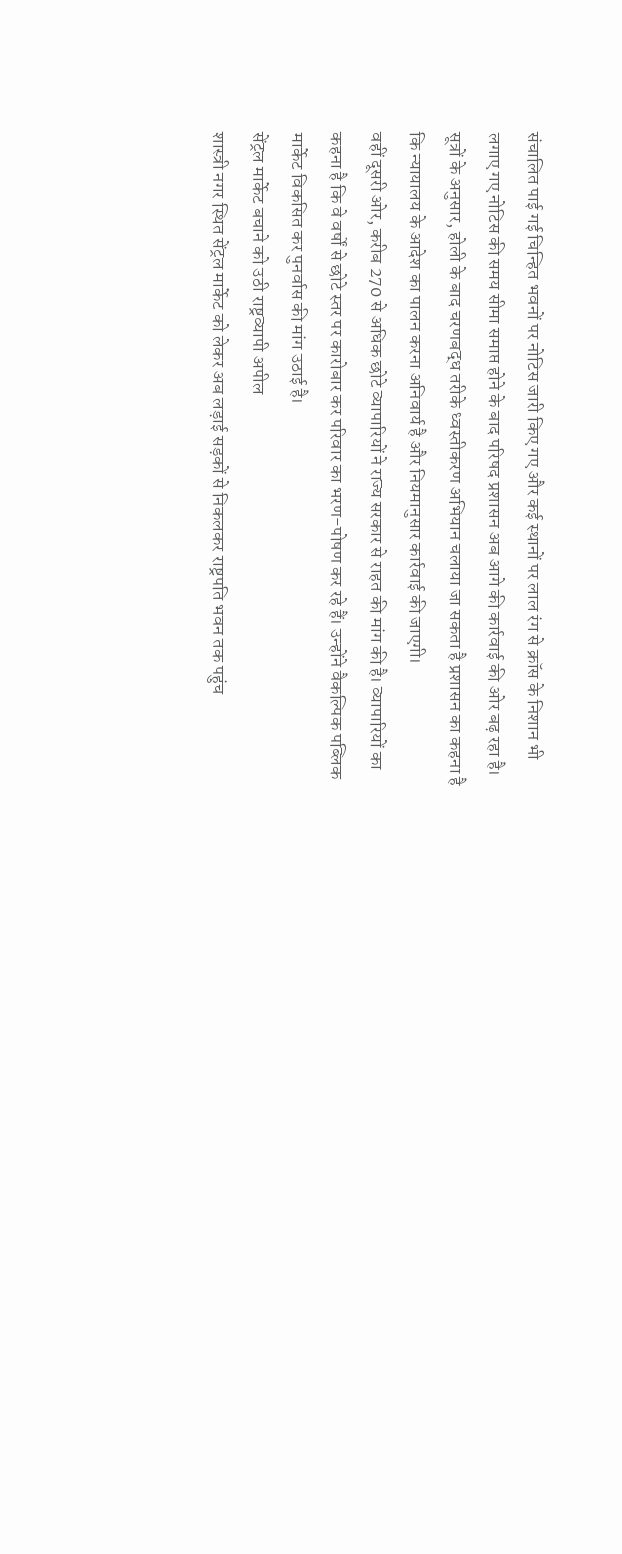संचालित पाई गई चिन्हित भवनों पर नोटिस जारी किए गए और कई स्थानों पर लाल रंग से क्रॉस के निशान भी लगाए गए नोटिस की समय सीमा समाप्त होने के बाद परिषद प्रशासन अब आगे की कार्रवाई की ओर बढ़ रहा है। सूत्रों के अनुसार, होली के बाद चरणबद्ध तरीके ध्वस्तीकरण अभियान चलाया जा सकता है प्रशासन का कहना है कि न्यायालय के आदेश का पालन करना अनिवार्य है और नियमानुसार कार्रवाई की जाएगी।
वहीं दूसरी ओर, करीब 270 से अधिक छोटे व्यापारियों ने राज्य सरकार से राहत की मांग की है। व्यापारियों का कहना है कि वे वर्षों से छोटे स्तर पर कारोबार कर परिवार का भरण-पोषण कर रहे हैं। उन्होंने वैकल्पिक पब्लिक मार्केट विकसित कर पुनर्वास की मांग उठाई है।
सेंट्रल मार्केट बचाने को उठी राष्ट्रव्यापी अपील
शास्त्री नगर स्थित सेंट्रल मार्केट को लेकर अब लड़ाई सड़कों से निकलकर राष्ट्रपति भवन तक पहुंच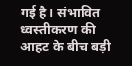गई है। संभावित ध्वस्तीकरण की आहट के बीच बड़ी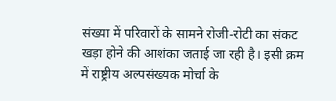संख्या में परिवारों के सामने रोजी-रोटी का संकट खड़ा होने की आशंका जताई जा रही है। इसी क्रम में राष्ट्रीय अल्पसंख्यक मोर्चा के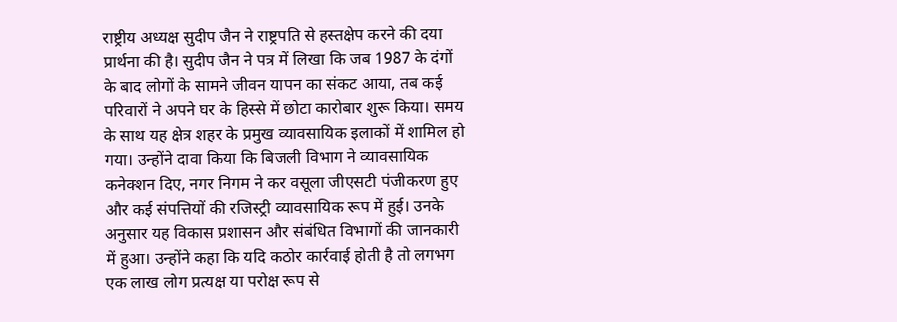राष्ट्रीय अध्यक्ष सुदीप जैन ने राष्ट्रपति से हस्तक्षेप करने की दया प्रार्थना की है। सुदीप जैन ने पत्र में लिखा कि जब 1987 के दंगों के बाद लोगों के सामने जीवन यापन का संकट आया, तब कई परिवारों ने अपने घर के हिस्से में छोटा कारोबार शुरू किया। समय के साथ यह क्षेत्र शहर के प्रमुख व्यावसायिक इलाकों में शामिल हो गया। उन्होंने दावा किया कि बिजली विभाग ने व्यावसायिक कनेक्शन दिए, नगर निगम ने कर वसूला जीएसटी पंजीकरण हुए और कई संपत्तियों की रजिस्ट्री व्यावसायिक रूप में हुई। उनके अनुसार यह विकास प्रशासन और संबंधित विभागों की जानकारी में हुआ। उन्होंने कहा कि यदि कठोर कार्रवाई होती है तो लगभग एक लाख लोग प्रत्यक्ष या परोक्ष रूप से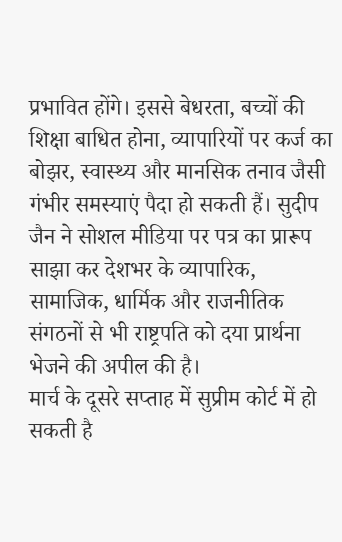प्रभावित होंगे। इससे बेधरता, बच्चों की शिक्षा बाधित होना, व्यापारियों पर कर्ज का बोझर, स्वास्थ्य और मानसिक तनाव जैसी गंभीर समस्याएं पैदा हो सकती हैं। सुदीप जैन ने सोशल मीडिया पर पत्र का प्रारूप साझा कर देशभर के व्यापारिक, सामाजिक, धार्मिक और राजनीतिक संगठनों से भी राष्ट्रपति को दया प्रार्थना भेजने की अपील की है।
मार्च के दूसरे सप्ताह में सुप्रीम कोर्ट में हो सकती है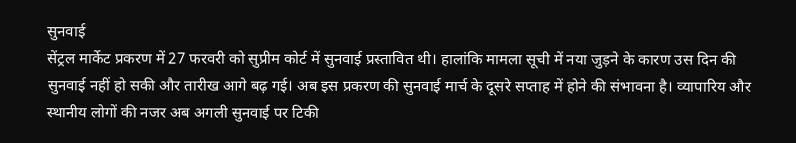सुनवाई
सेंट्रल मार्केट प्रकरण में 27 फरवरी को सुप्रीम कोर्ट में सुनवाई प्रस्तावित थी। हालांकि मामला सूची में नया जुड़ने के कारण उस दिन की सुनवाई नहीं हो सकी और तारीख आगे बढ़ गई। अब इस प्रकरण की सुनवाई मार्च के दूसरे सप्ताह में होने की संभावना है। व्यापारिय और स्थानीय लोगों की नजर अब अगली सुनवाई पर टिकी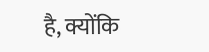है, क्योंकि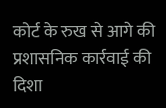कोर्ट के रुख से आगे की प्रशासनिक कार्रवाई की दिशा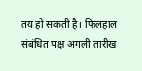तय हो सकती है। फिलहाल संबंधित पक्ष अगली तारीख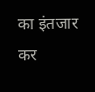का इंतजार कर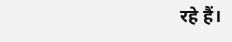रहे हैं।